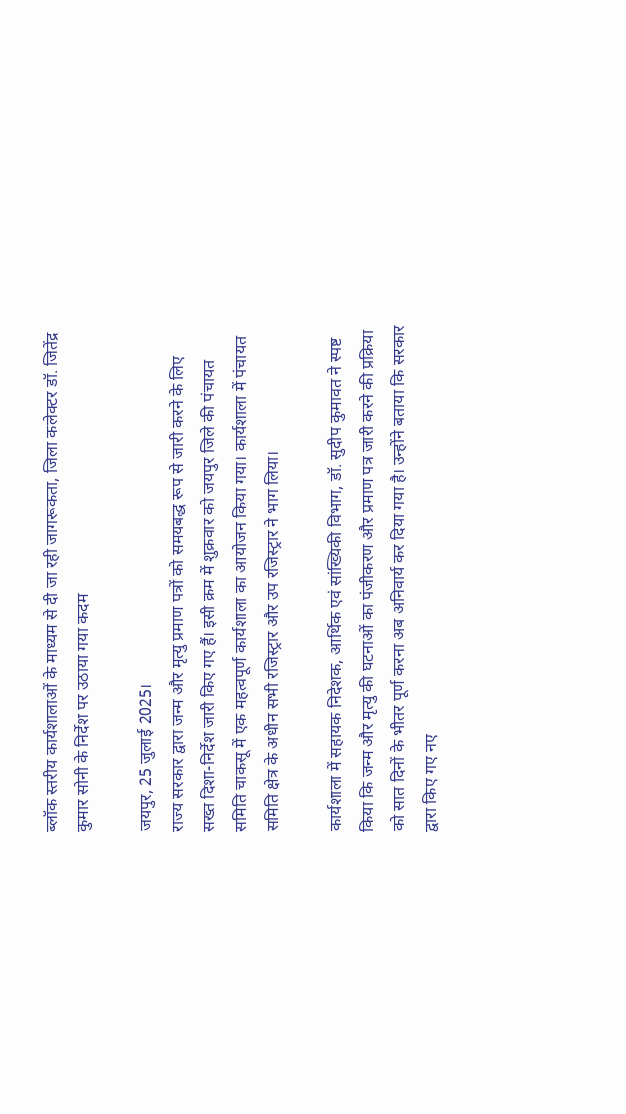ब्लॉक स्तरीय कार्यशालाओं के माध्यम से दी जा रही जागरूकता, जिला कलेक्टर डॉ. जितेंद्र कुमार सोनी के निर्देश पर उठाया गया कदम

जयपुर, 25 जुलाई 2025।
राज्य सरकार द्वारा जन्म और मृत्यु प्रमाण पत्रों को समयबद्ध रूप से जारी करने के लिए सख्त दिशा-निर्देश जारी किए गए हैं। इसी क्रम में शुक्रवार को जयपुर जिले की पंचायत समिति चाकसू में एक महत्वपूर्ण कार्यशाला का आयोजन किया गया। कार्यशाला में पंचायत समिति क्षेत्र के अधीन सभी रजिस्ट्रार और उप रजिस्ट्रार ने भाग लिया।

कार्यशाला में सहायक निदेशक, आर्थिक एवं सांख्यिकी विभाग, डॉ. सुदीप कुमावत ने स्पष्ट किया कि जन्म और मृत्यु की घटनाओं का पंजीकरण और प्रमाण पत्र जारी करने की प्रक्रिया को सात दिनों के भीतर पूर्ण करना अब अनिवार्य कर दिया गया है। उन्होंने बताया कि सरकार द्वारा किए गए नए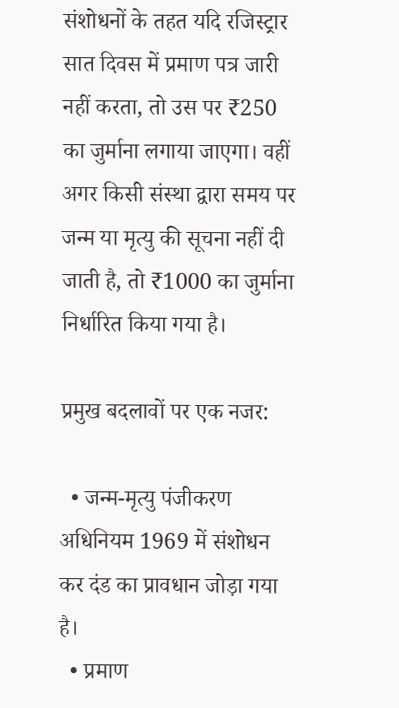संशोधनों के तहत यदि रजिस्ट्रार सात दिवस में प्रमाण पत्र जारी नहीं करता, तो उस पर ₹250 का जुर्माना लगाया जाएगा। वहीं अगर किसी संस्था द्वारा समय पर जन्म या मृत्यु की सूचना नहीं दी जाती है, तो ₹1000 का जुर्माना निर्धारित किया गया है।

प्रमुख बदलावों पर एक नजर:

  • जन्म-मृत्यु पंजीकरण अधिनियम 1969 में संशोधन कर दंड का प्रावधान जोड़ा गया है।
  • प्रमाण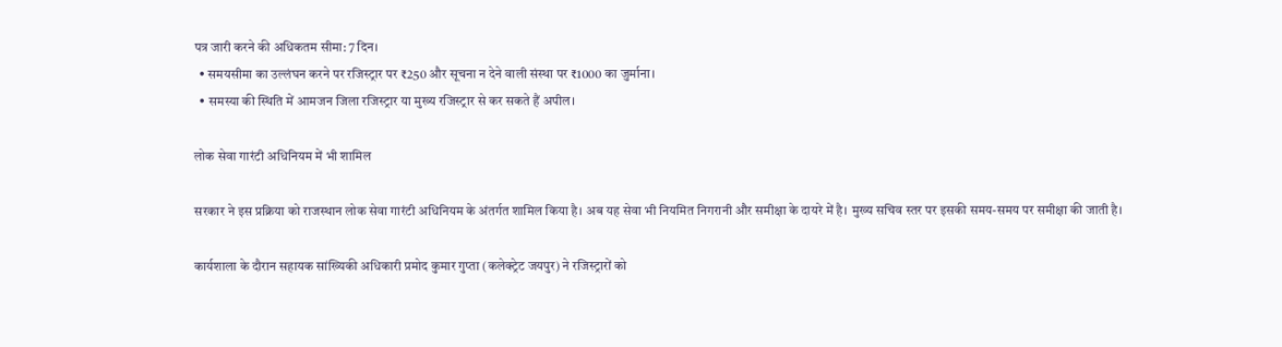पत्र जारी करने की अधिकतम सीमा: 7 दिन।
  • समयसीमा का उल्लंघन करने पर रजिस्ट्रार पर ₹250 और सूचना न देने वाली संस्था पर ₹1000 का जुर्माना।
  • समस्या की स्थिति में आमजन जिला रजिस्ट्रार या मुख्य रजिस्ट्रार से कर सकते हैं अपील।

लोक सेवा गारंटी अधिनियम में भी शामिल

सरकार ने इस प्रक्रिया को राजस्थान लोक सेवा गारंटी अधिनियम के अंतर्गत शामिल किया है। अब यह सेवा भी नियमित निगरानी और समीक्षा के दायरे में है। मुख्य सचिव स्तर पर इसकी समय-समय पर समीक्षा की जाती है।

कार्यशाला के दौरान सहायक सांख्यिकी अधिकारी प्रमोद कुमार गुप्ता (कलेक्ट्रेट जयपुर) ने रजिस्ट्रारों को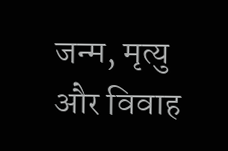जन्म, मृत्यु और विवाह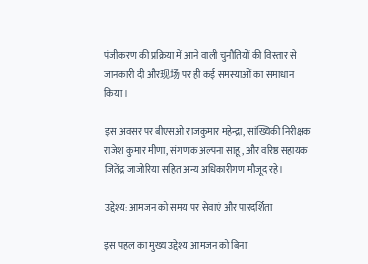पंजीकरण की प्रक्रिया में आने वाली चुनौतियों की विस्तार से जानकारी दी और现场 पर ही कई समस्याओं का समाधान किया।

इस अवसर पर बीएसओ राजकुमार महेन्द्रा, सांख्यिकी निरीक्षक राजेश कुमार मीणा, संगणक अल्पना साहू, और वरिष्ठ सहायक जितेंद्र जाजोरिया सहित अन्य अधिकारीगण मौजूद रहे।

उद्देश्य: आमजन को समय पर सेवाएं और पारदर्शिता

इस पहल का मुख्य उद्देश्य आमजन को बिना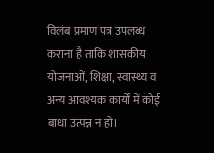विलंब प्रमाण पत्र उपलब्ध कराना है ताकि शासकीय योजनाओं, शिक्षा, स्वास्थ्य व अन्य आवश्यक कार्यों में कोई बाधा उत्पन्न न हो।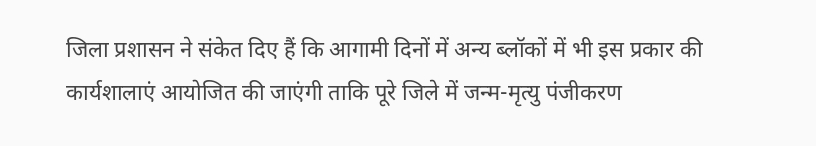जिला प्रशासन ने संकेत दिए हैं कि आगामी दिनों में अन्य ब्लॉकों में भी इस प्रकार की कार्यशालाएं आयोजित की जाएंगी ताकि पूरे जिले में जन्म-मृत्यु पंजीकरण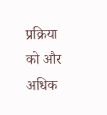प्रक्रिया को और अधिक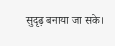सुदृढ़ बनाया जा सके।